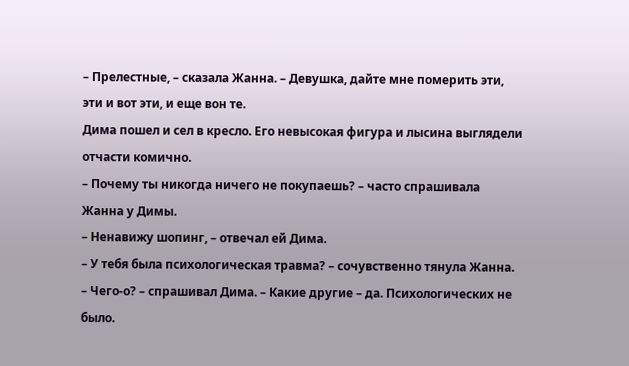– Прелестные, – сказала Жанна. – Девушка, дайте мне померить эти, эти и вот эти, и еще вон те.
Дима пошел и сел в кресло. Его невысокая фигура и лысина выглядели отчасти комично.
– Почему ты никогда ничего не покупаешь? – часто спрашивала Жанна у Димы.
– Ненавижу шопинг, – отвечал ей Дима.
– У тебя была психологическая травма? – сочувственно тянула Жанна.
– Чего-о? – спрашивал Дима. – Какие другие – да. Психологических не было.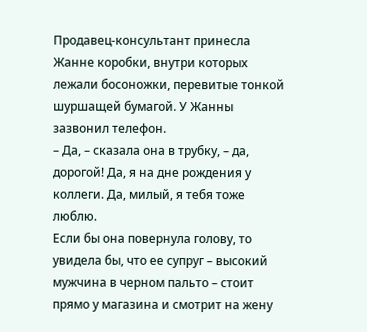Продавец-консультант принесла Жанне коробки, внутри которых лежали босоножки, перевитые тонкой шуршащей бумагой. У Жанны зазвонил телефон.
– Да, – сказала она в трубку, – да, дорогой! Да, я на дне рождения у коллеги. Да, милый, я тебя тоже люблю.
Если бы она повернула голову, то увидела бы, что ее супруг – высокий мужчина в черном пальто – стоит прямо у магазина и смотрит на жену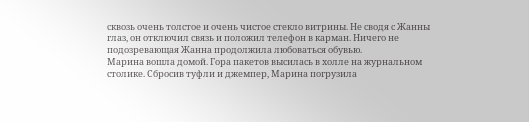сквозь очень толстое и очень чистое стекло витрины. Не сводя с Жанны глаз, он отключил связь и положил телефон в карман. Ничего не подозревающая Жанна продолжила любоваться обувью.
Марина вошла домой. Гора пакетов высилась в холле на журнальном столике. Сбросив туфли и джемпер, Марина погрузила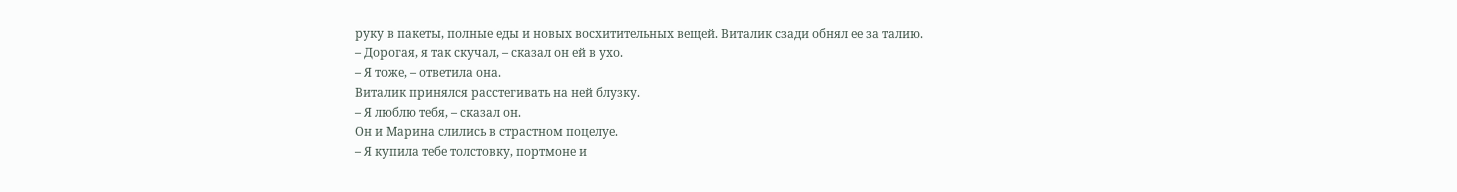руку в пакеты, полные еды и новых восхитительных вещей. Виталик сзади обнял ее за талию.
– Дорогая, я так скучал, – сказал он ей в ухо.
– Я тоже, – ответила она.
Виталик принялся расстегивать на ней блузку.
– Я люблю тебя, – сказал он.
Он и Марина слились в страстном поцелуе.
– Я купила тебе толстовку, портмоне и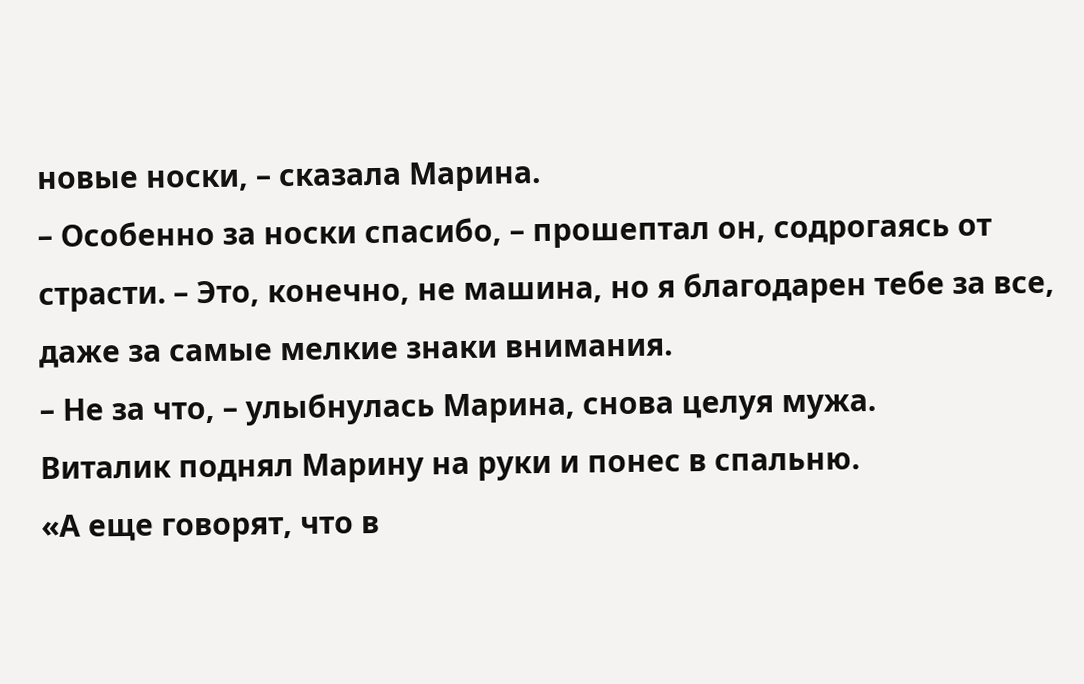новые носки, – сказала Марина.
– Особенно за носки спасибо, – прошептал он, содрогаясь от страсти. – Это, конечно, не машина, но я благодарен тебе за все, даже за самые мелкие знаки внимания.
– Не за что, – улыбнулась Марина, снова целуя мужа.
Виталик поднял Марину на руки и понес в спальню.
«А еще говорят, что в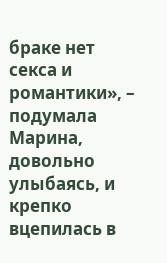браке нет секса и романтики», – подумала Марина, довольно улыбаясь, и крепко вцепилась в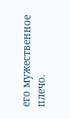его мужественное плечо.